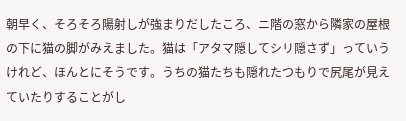朝早く、そろそろ陽射しが強まりだしたころ、ニ階の窓から隣家の屋根の下に猫の脚がみえました。猫は「アタマ隠してシリ隠さず」っていうけれど、ほんとにそうです。うちの猫たちも隠れたつもりで尻尾が見えていたりすることがし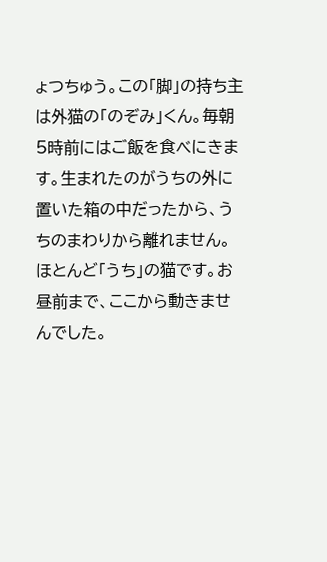ょつちゅう。この「脚」の持ち主は外猫の「のぞみ」くん。毎朝5時前にはご飯を食べにきます。生まれたのがうちの外に置いた箱の中だったから、うちのまわりから離れません。ほとんど「うち」の猫です。お昼前まで、ここから動きませんでした。